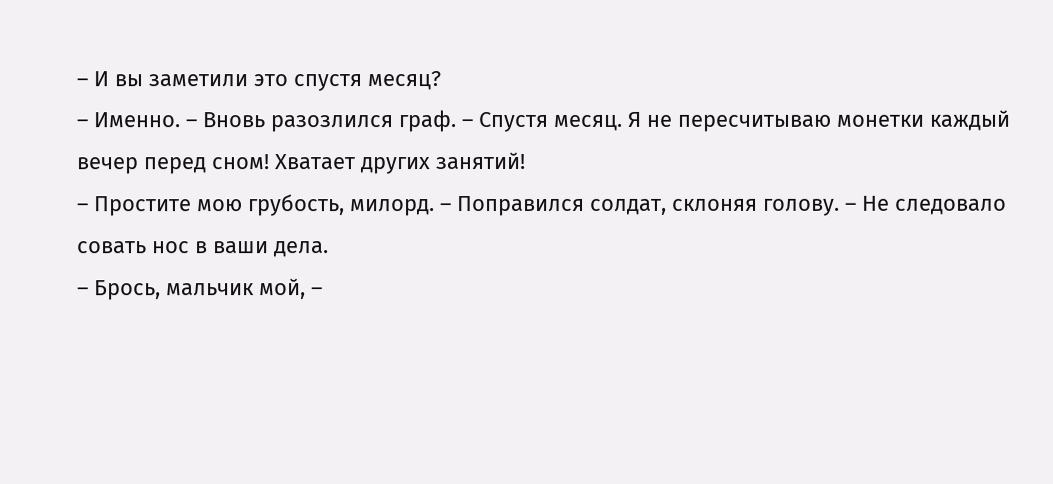– И вы заметили это спустя месяц?
– Именно. – Вновь разозлился граф. – Спустя месяц. Я не пересчитываю монетки каждый вечер перед сном! Хватает других занятий!
– Простите мою грубость, милорд. – Поправился солдат, склоняя голову. – Не следовало совать нос в ваши дела.
– Брось, мальчик мой, –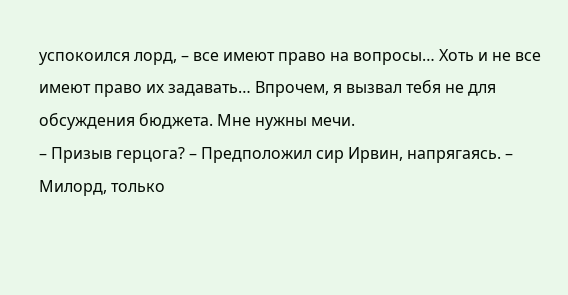успокоился лорд, – все имеют право на вопросы… Хоть и не все имеют право их задавать… Впрочем, я вызвал тебя не для обсуждения бюджета. Мне нужны мечи.
– Призыв герцога? – Предположил сир Ирвин, напрягаясь. – Милорд, только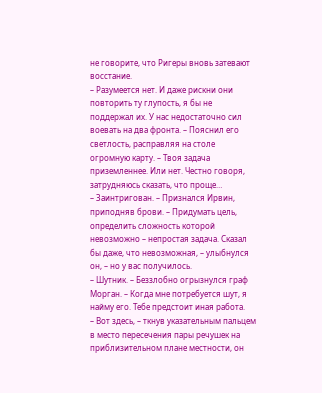не говорите, что Ригеры вновь затевают восстание.
– Разумеется нет. И даже рискни они повторить ту глупость, я бы не поддержал их. У нас недостаточно сил воевать на два фронта. – Пояснил его светлость, расправляя на столе огромную карту. – Твоя задача приземленнее. Или нет. Честно говоря, затрудняюсь сказать, что проще…
– Заинтригован. – Признался Ирвин, приподняв брови. – Придумать цель, определить сложность которой невозможно – непростая задача. Сказал бы даже, что невозможная, – улыбнулся он, – но у вас получилось.
– Шутник. – Беззлобно огрызнулся граф Морган. – Когда мне потребуется шут, я найму его. Тебе предстоит иная работа.
– Вот здесь, – ткнув указательным пальцем в место пересечения пары речушек на приблизительном плане местности, он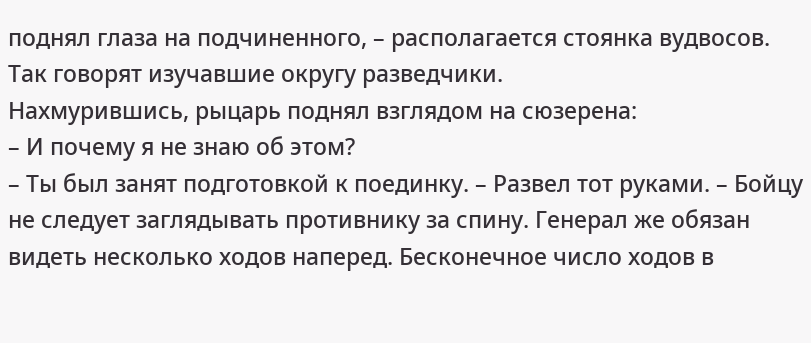поднял глаза на подчиненного, – располагается стоянка вудвосов. Так говорят изучавшие округу разведчики.
Нахмурившись, рыцарь поднял взглядом на сюзерена:
– И почему я не знаю об этом?
– Ты был занят подготовкой к поединку. – Развел тот руками. – Бойцу не следует заглядывать противнику за спину. Генерал же обязан видеть несколько ходов наперед. Бесконечное число ходов в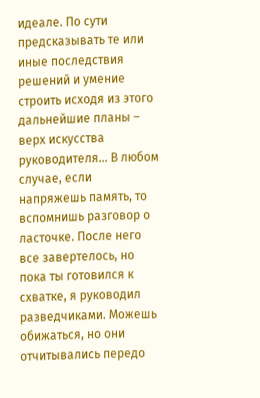идеале. По сути предсказывать те или иные последствия решений и умение строить исходя из этого дальнейшие планы – верх искусства руководителя… В любом случае, если напряжешь память, то вспомнишь разговор о ласточке. После него все завертелось, но пока ты готовился к схватке, я руководил разведчиками. Можешь обижаться, но они отчитывались передо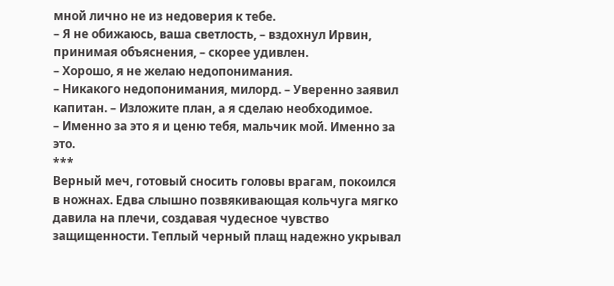мной лично не из недоверия к тебе.
– Я не обижаюсь, ваша светлость, – вздохнул Ирвин, принимая объяснения, – скорее удивлен.
– Хорошо, я не желаю недопонимания.
– Никакого недопонимания, милорд. – Уверенно заявил капитан. – Изложите план, а я сделаю необходимое.
– Именно за это я и ценю тебя, мальчик мой. Именно за это.
***
Верный меч, готовый сносить головы врагам, покоился в ножнах. Едва слышно позвякивающая кольчуга мягко давила на плечи, создавая чудесное чувство защищенности. Теплый черный плащ надежно укрывал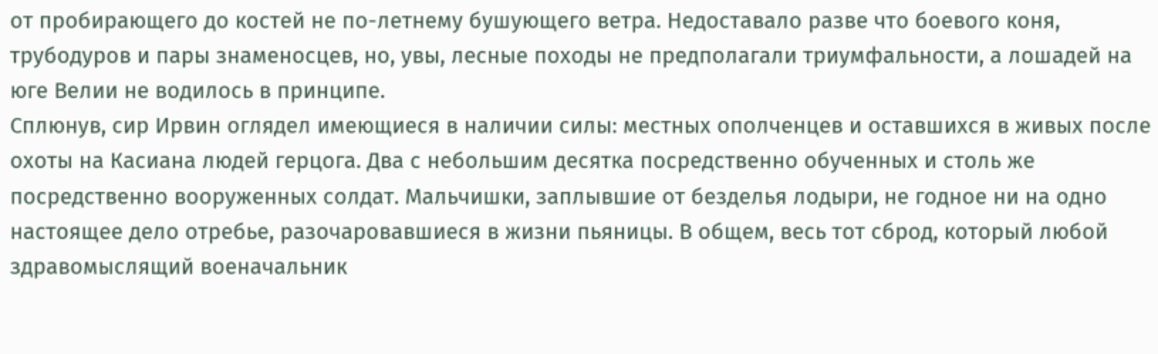от пробирающего до костей не по-летнему бушующего ветра. Недоставало разве что боевого коня, трубодуров и пары знаменосцев, но, увы, лесные походы не предполагали триумфальности, а лошадей на юге Велии не водилось в принципе.
Сплюнув, сир Ирвин оглядел имеющиеся в наличии силы: местных ополченцев и оставшихся в живых после охоты на Касиана людей герцога. Два с небольшим десятка посредственно обученных и столь же посредственно вооруженных солдат. Мальчишки, заплывшие от безделья лодыри, не годное ни на одно настоящее дело отребье, разочаровавшиеся в жизни пьяницы. В общем, весь тот сброд, который любой здравомыслящий военачальник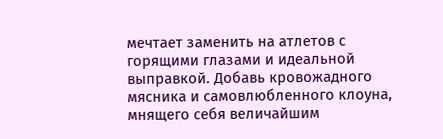мечтает заменить на атлетов с горящими глазами и идеальной выправкой. Добавь кровожадного мясника и самовлюбленного клоуна, мнящего себя величайшим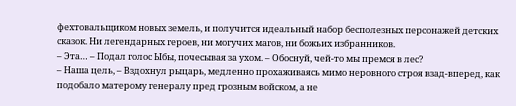фехтовальщиком новых земель, и получится идеальный набор бесполезных персонажей детских сказок. Ни легендарных героев, ни могучих магов, ни божьих избранников.
– Эта… – Подал голос Ыбы, почесывая за ухом. – Обоснуй, чей-то мы премся в лес?
– Наша цель, – Вздохнул рыцарь, медленно прохаживаясь мимо неровного строя взад-вперед, как подобало матерому генералу пред грозным войском, а не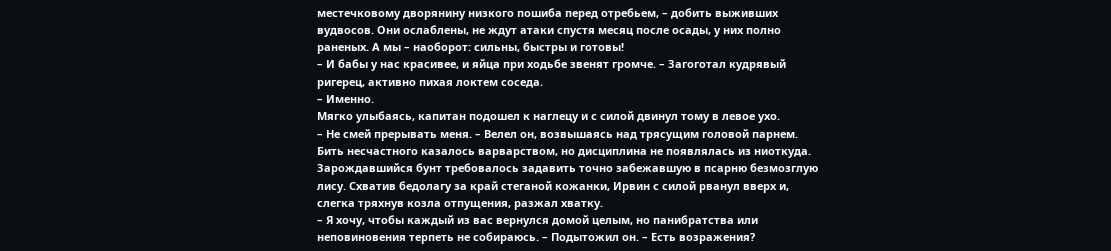местечковому дворянину низкого пошиба перед отребьем, – добить выживших вудвосов. Они ослаблены, не ждут атаки спустя месяц после осады, у них полно раненых. А мы – наоборот: сильны, быстры и готовы!
– И бабы у нас красивее, и яйца при ходьбе звенят громче. – Загоготал кудрявый ригерец, активно пихая локтем соседа.
– Именно.
Мягко улыбаясь, капитан подошел к наглецу и с силой двинул тому в левое ухо.
– Не смей прерывать меня. – Велел он, возвышаясь над трясущим головой парнем. Бить несчастного казалось варварством, но дисциплина не появлялась из ниоткуда. Зарождавшийся бунт требовалось задавить точно забежавшую в псарню безмозглую лису. Схватив бедолагу за край стеганой кожанки, Ирвин с силой рванул вверх и, слегка тряхнув козла отпущения, разжал хватку.
– Я хочу, чтобы каждый из вас вернулся домой целым, но панибратства или неповиновения терпеть не собираюсь. – Подытожил он. – Есть возражения?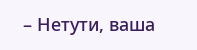– Нетути, ваша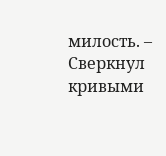милость. – Сверкнул кривыми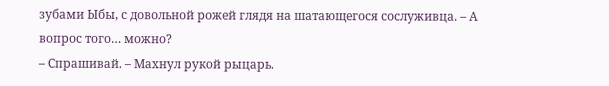зубами Ыбы, с довольной рожей глядя на шатающегося сослуживца. – А вопрос того… можно?
– Спрашивай. – Махнул рукой рыцарь.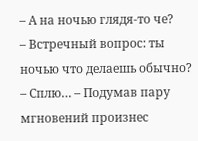– А на ночью глядя-то че?
– Встречный вопрос: ты ночью что делаешь обычно?
– Сплю… – Подумав пару мгновений произнес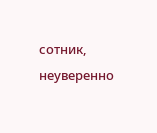сотник, неуверенно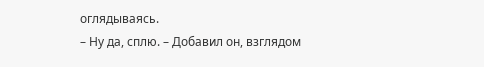оглядываясь.
– Ну да, сплю. – Добавил он, взглядом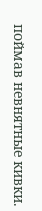поймав невнятные кивки.